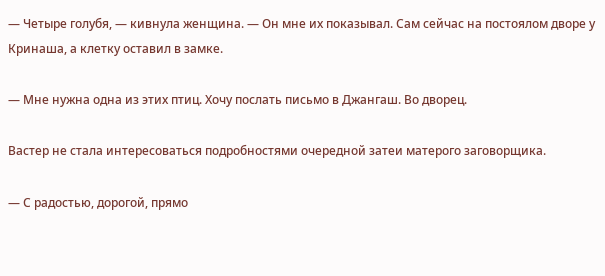— Четыре голубя, — кивнула женщина. — Он мне их показывал. Сам сейчас на постоялом дворе у Кринаша, а клетку оставил в замке.

— Мне нужна одна из этих птиц. Хочу послать письмо в Джангаш. Во дворец.

Вастер не стала интересоваться подробностями очередной затеи матерого заговорщика.

— С радостью, дорогой, прямо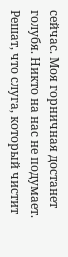сейчас. Моя горничная достанет голубя. Никто на нас не подумает. Решат, что слуга, который чистит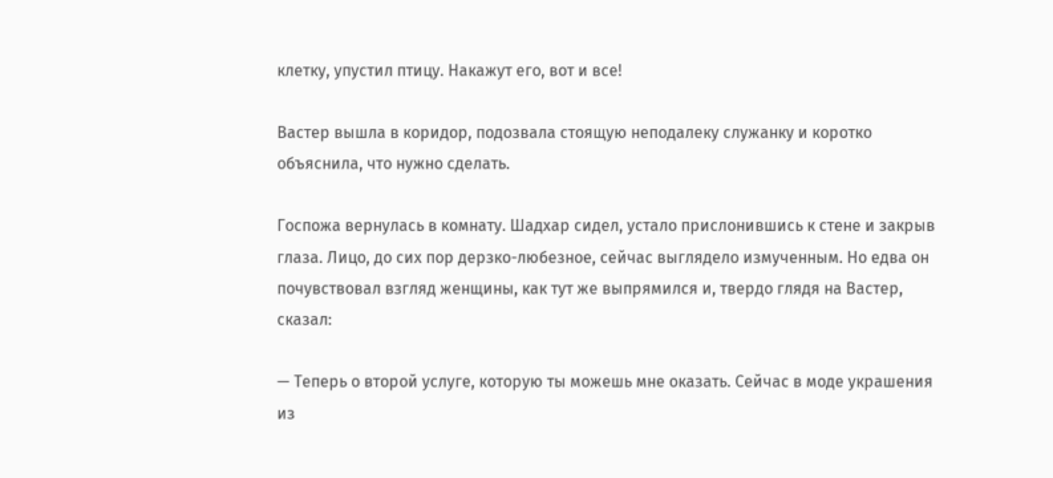клетку, упустил птицу. Накажут его, вот и все!

Вастер вышла в коридор, подозвала стоящую неподалеку служанку и коротко объяснила, что нужно сделать.

Госпожа вернулась в комнату. Шадхар сидел, устало прислонившись к стене и закрыв глаза. Лицо, до сих пор дерзко-любезное, сейчас выглядело измученным. Но едва он почувствовал взгляд женщины, как тут же выпрямился и, твердо глядя на Вастер, сказал:

— Теперь о второй услуге, которую ты можешь мне оказать. Сейчас в моде украшения из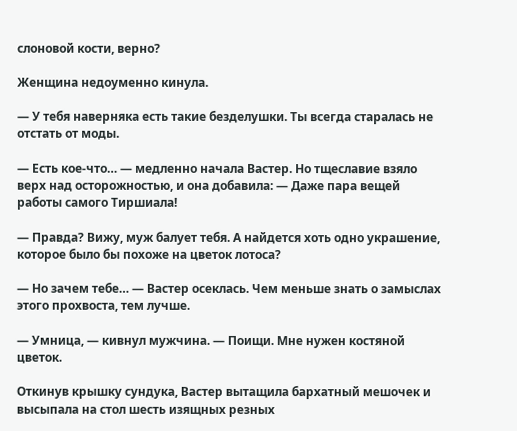слоновой кости, верно?

Женщина недоуменно кинула.

— У тебя наверняка есть такие безделушки. Ты всегда старалась не отстать от моды.

— Есть кое-что… — медленно начала Вастер. Но тщеславие взяло верх над осторожностью, и она добавила: — Даже пара вещей работы самого Тиршиала!

— Правда? Вижу, муж балует тебя. А найдется хоть одно украшение, которое было бы похоже на цветок лотоса?

— Но зачем тебе… — Вастер осеклась. Чем меньше знать о замыслах этого прохвоста, тем лучше.

— Умница, — кивнул мужчина. — Поищи. Мне нужен костяной цветок.

Откинув крышку сундука, Вастер вытащила бархатный мешочек и высыпала на стол шесть изящных резных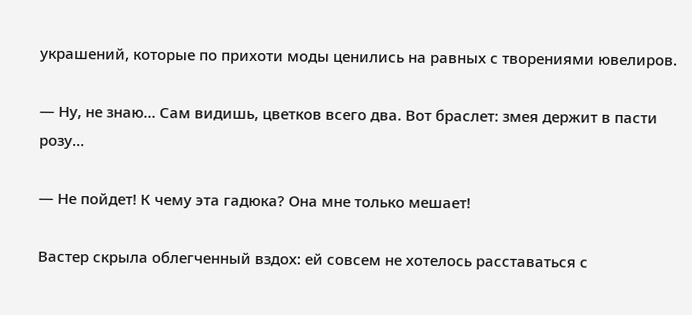украшений, которые по прихоти моды ценились на равных с творениями ювелиров.

— Ну, не знаю… Сам видишь, цветков всего два. Вот браслет: змея держит в пасти розу…

— Не пойдет! К чему эта гадюка? Она мне только мешает!

Вастер скрыла облегченный вздох: ей совсем не хотелось расставаться с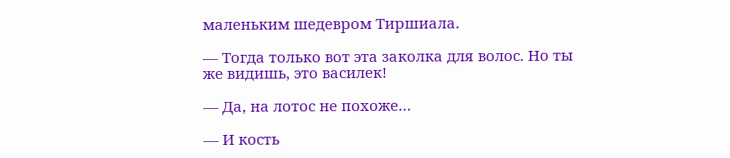маленьким шедевром Тиршиала.

— Тогда только вот эта заколка для волос. Но ты же видишь, это василек!

— Да, на лотос не похоже…

— И кость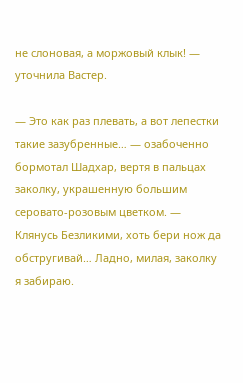не слоновая, а моржовый клык! — уточнила Вастер.

— Это как раз плевать, а вот лепестки такие зазубренные… — озабоченно бормотал Шадхар, вертя в пальцах заколку, украшенную большим серовато-розовым цветком. — Клянусь Безликими, хоть бери нож да обстругивай… Ладно, милая, заколку я забираю.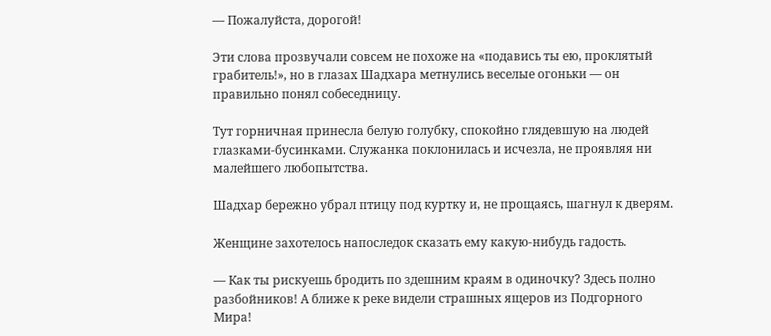— Пожалуйста, дорогой!

Эти слова прозвучали совсем не похоже на «подавись ты ею, проклятый грабитель!», но в глазах Шадхара метнулись веселые огоньки — он правильно понял собеседницу.

Тут горничная принесла белую голубку, спокойно глядевшую на людей глазками-бусинками. Служанка поклонилась и исчезла, не проявляя ни малейшего любопытства.

Шадхар бережно убрал птицу под куртку и, не прощаясь, шагнул к дверям.

Женщине захотелось напоследок сказать ему какую-нибудь гадость.

— Как ты рискуешь бродить по здешним краям в одиночку? Здесь полно разбойников! А ближе к реке видели страшных ящеров из Подгорного Мира!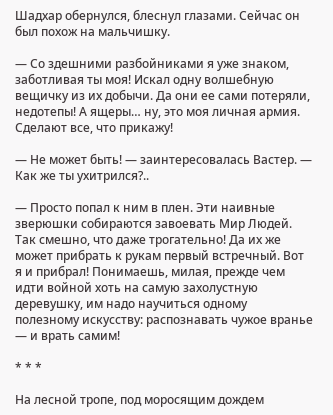Шадхар обернулся, блеснул глазами. Сейчас он был похож на мальчишку.

— Со здешними разбойниками я уже знаком, заботливая ты моя! Искал одну волшебную вещичку из их добычи. Да они ее сами потеряли, недотепы! А ящеры… ну, это моя личная армия. Сделают все, что прикажу!

— Не может быть! — заинтересовалась Вастер. — Как же ты ухитрился?..

— Просто попал к ним в плен. Эти наивные зверюшки собираются завоевать Мир Людей. Так смешно, что даже трогательно! Да их же может прибрать к рукам первый встречный. Вот я и прибрал! Понимаешь, милая, прежде чем идти войной хоть на самую захолустную деревушку, им надо научиться одному полезному искусству: распознавать чужое вранье — и врать самим!

* * *

На лесной тропе, под моросящим дождем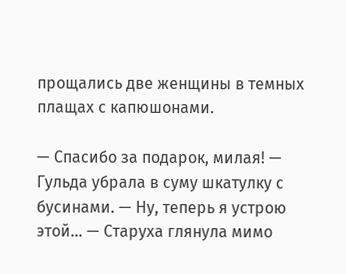прощались две женщины в темных плащах с капюшонами.

— Спасибо за подарок, милая! — Гульда убрала в суму шкатулку с бусинами. — Ну, теперь я устрою этой… — Старуха глянула мимо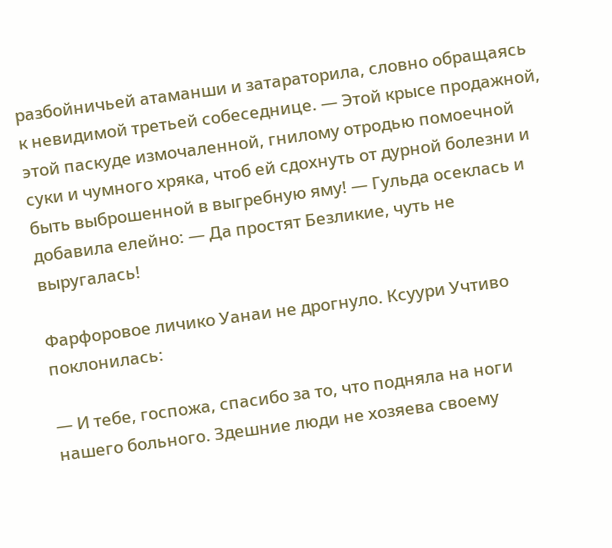разбойничьей атаманши и затараторила, словно обращаясь к невидимой третьей собеседнице. — Этой крысе продажной, этой паскуде измочаленной, гнилому отродью помоечной суки и чумного хряка, чтоб ей сдохнуть от дурной болезни и быть выброшенной в выгребную яму! — Гульда осеклась и добавила елейно: — Да простят Безликие, чуть не выругалась!

Фарфоровое личико Уанаи не дрогнуло. Ксуури Учтиво поклонилась:

— И тебе, госпожа, спасибо за то, что подняла на ноги нашего больного. Здешние люди не хозяева своему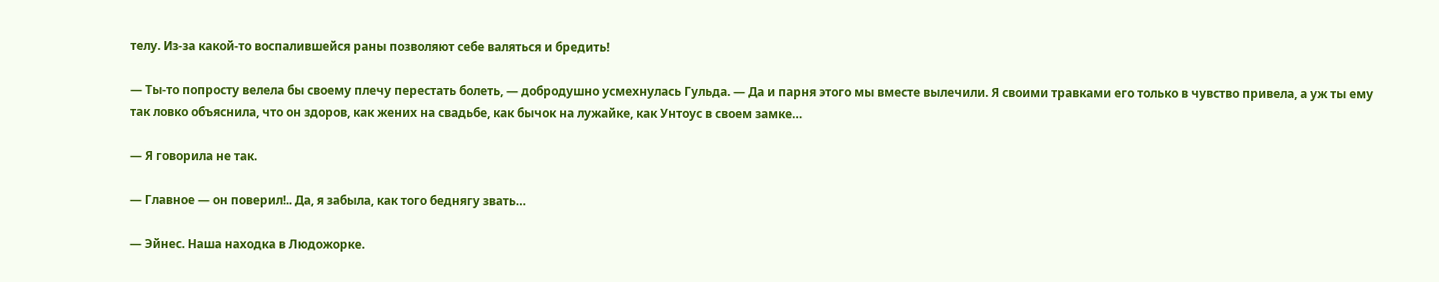телу. Из-за какой-то воспалившейся раны позволяют себе валяться и бредить!

— Ты-то попросту велела бы своему плечу перестать болеть, — добродушно усмехнулась Гульда. — Да и парня этого мы вместе вылечили. Я своими травками его только в чувство привела, а уж ты ему так ловко объяснила, что он здоров, как жених на свадьбе, как бычок на лужайке, как Унтоус в своем замке…

— Я говорила не так.

— Главное — он поверил!.. Да, я забыла, как того беднягу звать…

— Эйнес. Наша находка в Людожорке.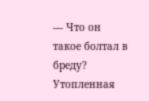— Что он такое болтал в бреду? Утопленная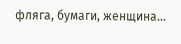фляга, бумаги, женщина…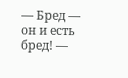— Бред — он и есть бред! —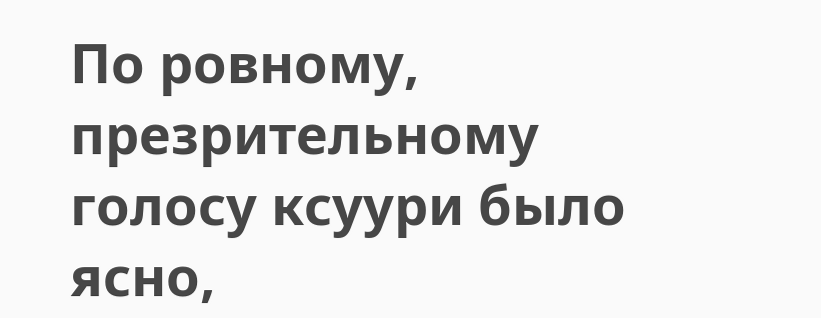По ровному, презрительному голосу ксуури было ясно,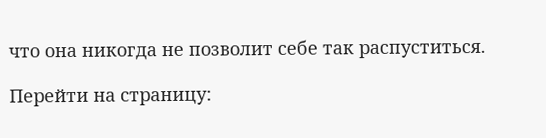что она никогда не позволит себе так распуститься.

Перейти на страницу: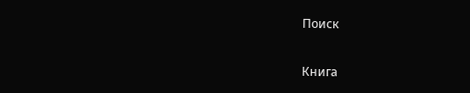Поиск

Книга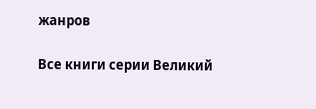жанров

Все книги серии Великий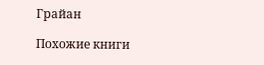Грайан

Похожие книги